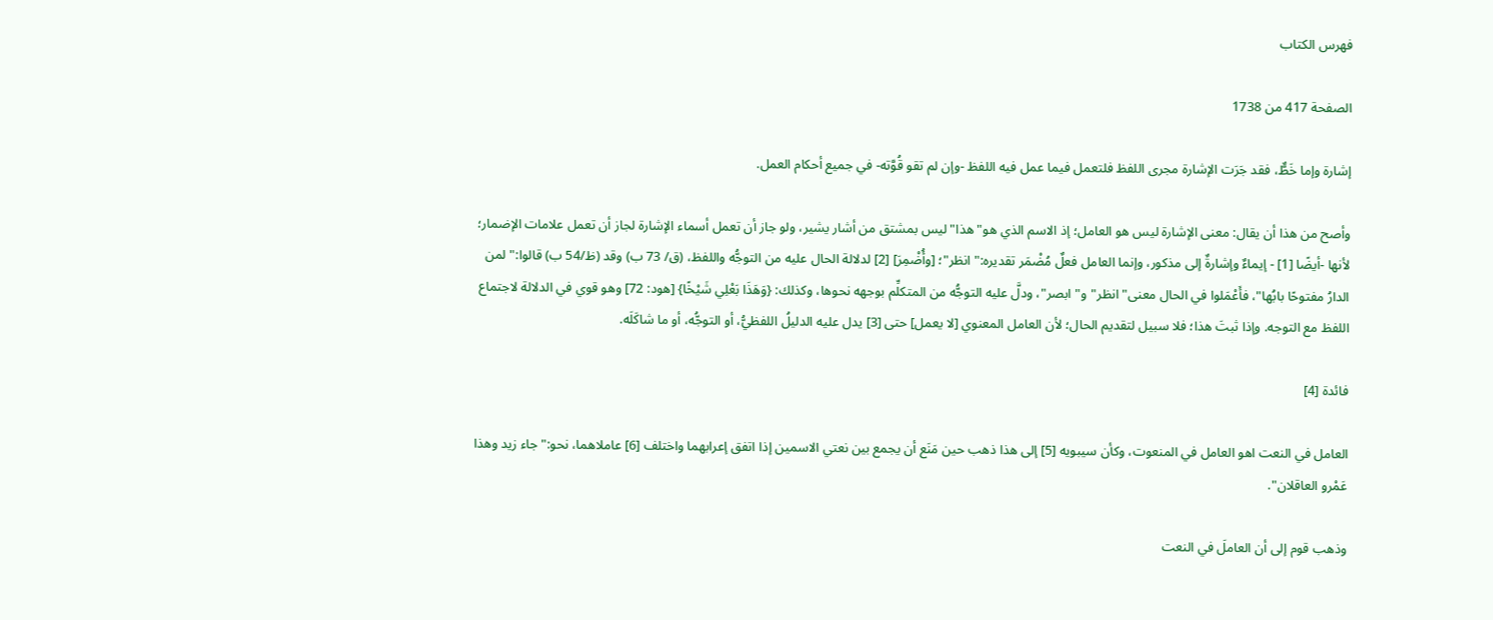فهرس الكتاب

الصفحة 417 من 1738

إشارة وإما خَطٌّ، فقد جَرَت الإشارة مجرى اللفظ فلتعمل فيما عمل فيه اللفظ -وإن لم تقو قُوَّته- في جميع أحكام العمل.

وأصح من هذا أن يقال: معنى الإشارة ليس هو العامل؛ إذ الاسم الذي هو"هذا"ليس بمشتق من أشار يشير، ولو جاز أن تعمل أسماء الإشارة لجاز أن تعمل علامات الإضمار؛ لأنها -أيضًا [1] - إيماءٌ وإشارةٌ إلى مذكور، وإنما العامل فعلٌ مُضْمَر تقديره:"انظر"؛ [وأُضْمِرَ] [2] لدلالة الحال عليه من التوجُّه واللفظ، (ق/ 73 ب) وقد (ظ/54 ب) قالوا:"لمن الدارُ مفتوحًا بابُها"، فأَعْمَلوا في الحال معنى"انظر"و"ابصر"، ودلَّ عليه التوجُّه من المتكلِّم بوجهه نحوها، وكذلك: {وَهَذَا بَعْلِي شَيْخًا} [هود: 72] وهو قوي في الدلالة لاجتماع اللفظ مع التوجه. وإذا ثبتَ هذا؛ فلا سبيل لتقديم الحال؛ لأن العامل المعنوي [لا يعمل] حتى [3] يدل عليه الدليلُ اللفظيُّ، أو التوجُّه، أو ما شاكَلَه.

فائدة [4]

العامل في النعت اهو العامل في المنعوت، وكأن سيبويه [5] إلى هذا ذهب حين مَنَع أن يجمع بين نعتي الاسمين إذا اتفق إعرابهما واختلف [6] عاملاهما، نحو:"جاء زيد وهذا عَمْرو العاقلان".

وذهب قوم إلى أن العاملَ في النعت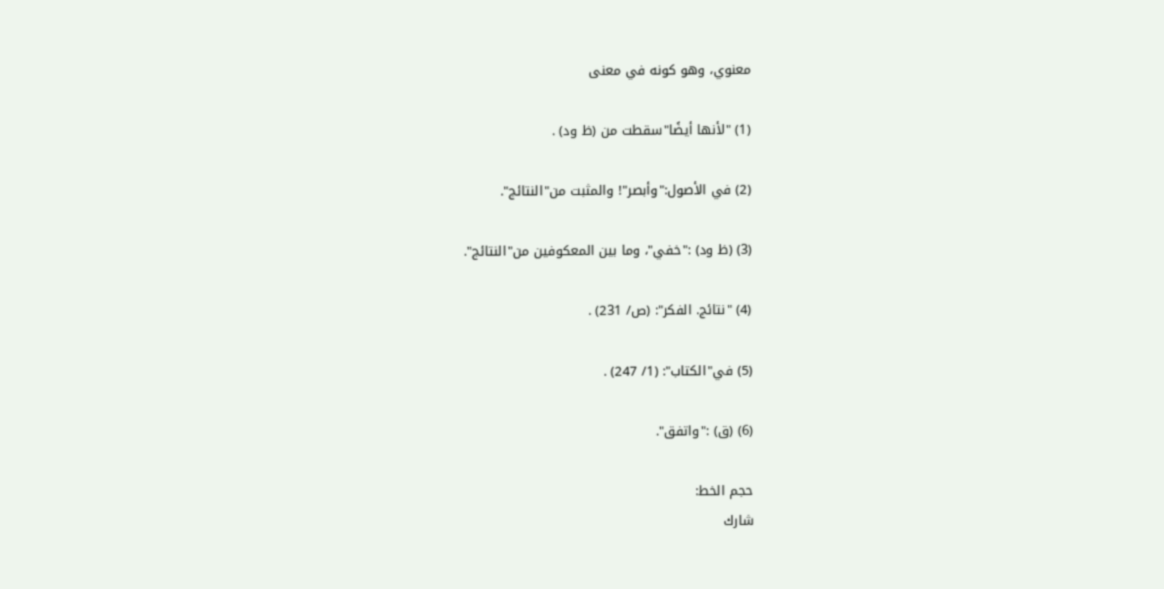معنوي، وهو كونه في معنى

(1) "لأنها أيضًا"سقطت من (ظ ود) .

(2) في الأصول:"وأبصر"! والمثبت من"النتائج".

(3) (ظ ود) :"خفي"، وما بين المعكوفين من"النتائج".

(4) "نتائج. الفكر": (ص/ 231) .

(5) في"الكتاب": (1/ 247) .

(6) (ق) :"واتفق".

حجم الخط:
شارك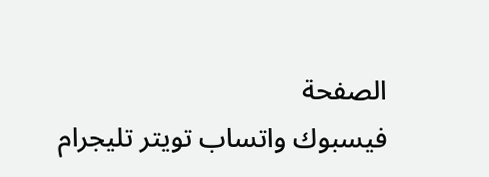الصفحة
فيسبوك واتساب تويتر تليجرام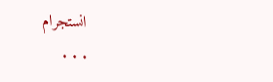انستجرام
. . .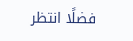فضلًا انتظر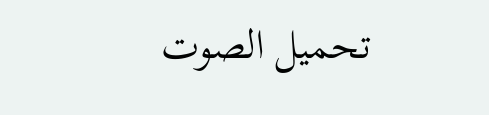تحميل الصوت